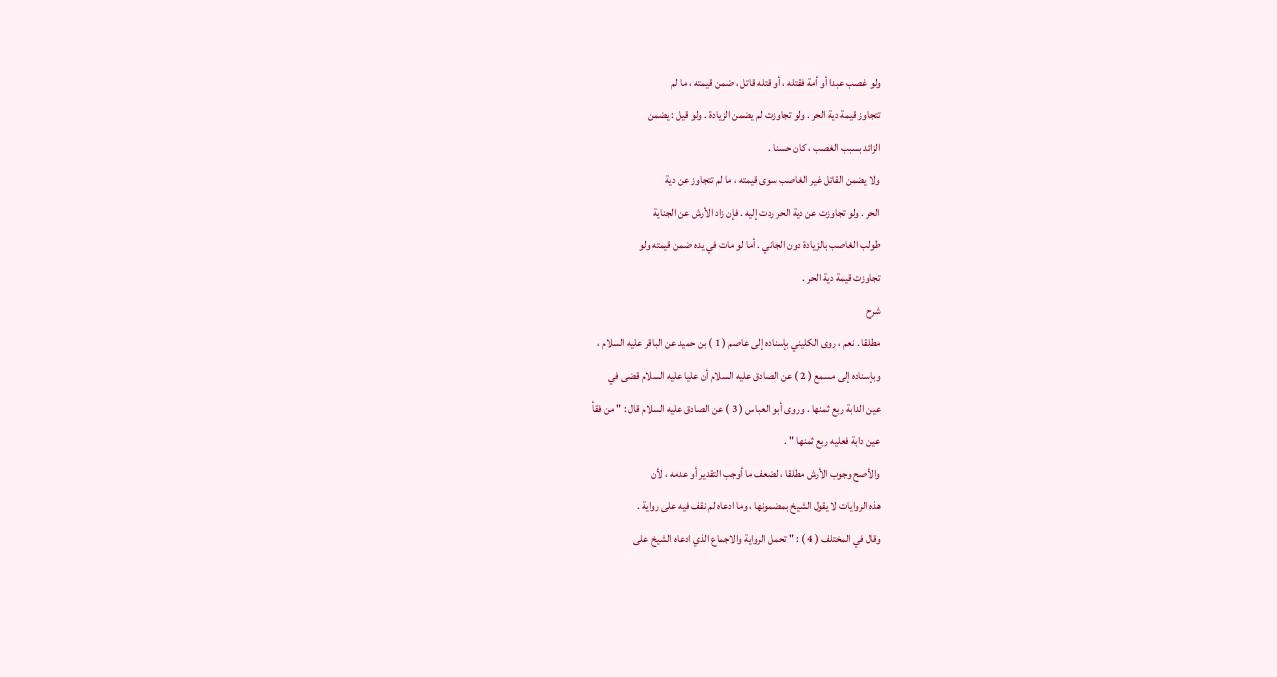ولو غصب عبدا أو أمة فقتله ، أو قتله قاتل ، ضمن قيمته ، ما لم
تتجاوز قيمة دية الحر . ولو تجاوزت لم يضمن الزيادة . ولو قيل : يضمن
الزائد بسبب الغصب ، كان حسنا .
ولا يضمن القاتل غير الغاصب سوى قيمته ، ما لم تتجاوز عن دية
الحر . ولو تجاوزت عن دية الحر ردت إليه . فإن زاد الأرش عن الجناية
طولب الغاصب بالزيادة دون الجاني . أما لو مات في يده ضمن قيمته ولو
تجاوزت قيمة دية الحر .
شرح
مطلقا . نعم ، روى الكليني بإسناده إلى عاصم ( 1 ) بن حميد عن الباقر عليه السلام ،
وبإسناده إلى مسمع ( 2 ) عن الصادق عليه السلام أن عليا عليه السلام قضى في
عين الدابة ربع ثمنها . وروى أبو العباس ( 3 ) عن الصادق عليه السلام قال : " من فقأ
عين دابة فعليه ربع ثمنها " .
والأصح وجوب الأرش مطلقا ، لضعف ما أوجب التقدير أو عدمه ، لأن
هذه الروايات لا يقول الشيخ بمضمونها ، وما ادعاه لم نقف فيه على رواية .
وقال في المختلف ( 4 ) : " تحمل الرواية والاجماع الذي ادعاه الشيخ على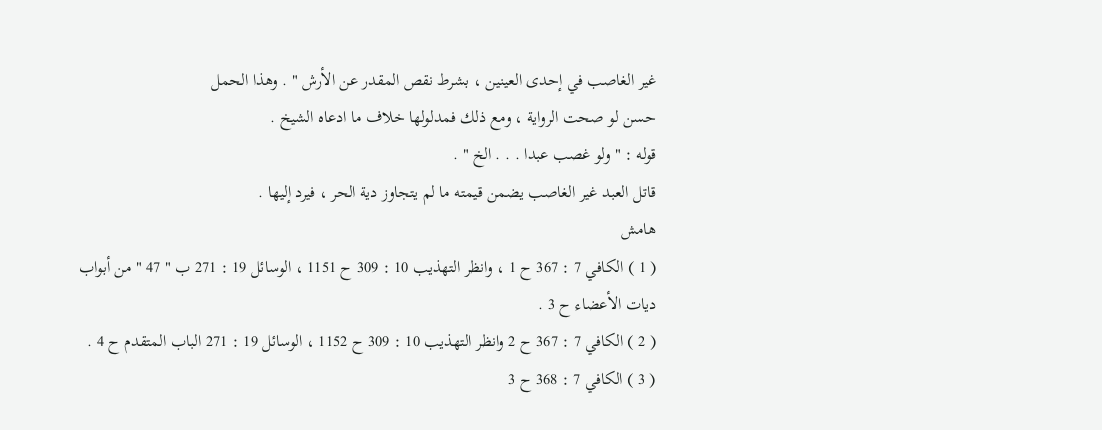غير الغاصب في إحدى العينين ، بشرط نقص المقدر عن الأرش " . وهذا الحمل
حسن لو صحت الرواية ، ومع ذلك فمدلولها خلاف ما ادعاه الشيخ .
قوله : " ولو غصب عبدا . . . الخ " .
قاتل العبد غير الغاصب يضمن قيمته ما لم يتجاوز دية الحر ، فيرد إليها .
هامش
( 1 ) الكافي 7 : 367 ح 1 ، وانظر التهذيب 10 : 309 ح 1151 ، الوسائل 19 : 271 ب " 47 " من أبواب
ديات الأعضاء ح 3 .
( 2 ) الكافي 7 : 367 ح 2 وانظر التهذيب 10 : 309 ح 1152 ، الوسائل 19 : 271 الباب المتقدم ح 4 .
( 3 ) الكافي 7 : 368 ح 3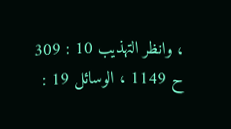، وانظر التهذيب 10 : 309 ح 1149 ، الوسائل 19 :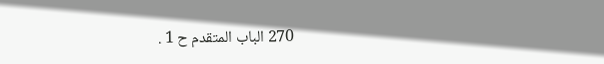270 الباب المتقدم ح 1 .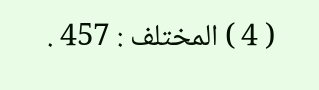( 4 ) المختلف : 457 .